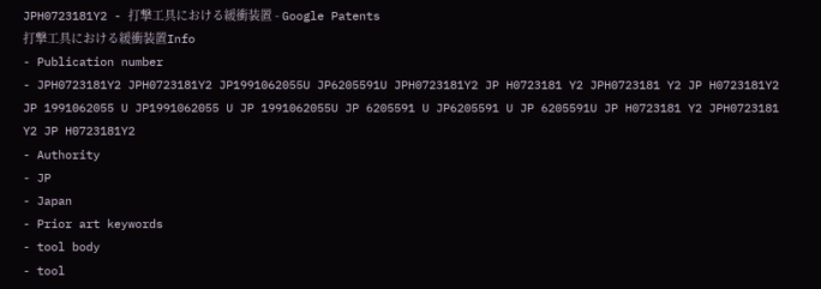JPH0723181Y2 - 打撃工具における緩衝装置 - Google Patents
打撃工具における緩衝装置Info
- Publication number
- JPH0723181Y2 JPH0723181Y2 JP1991062055U JP6205591U JPH0723181Y2 JP H0723181 Y2 JPH0723181 Y2 JP H0723181Y2 JP 1991062055 U JP1991062055 U JP 1991062055U JP 6205591 U JP6205591 U JP 6205591U JP H0723181 Y2 JPH0723181 Y2 JP H0723181Y2
- Authority
- JP
- Japan
- Prior art keywords
- tool body
- tool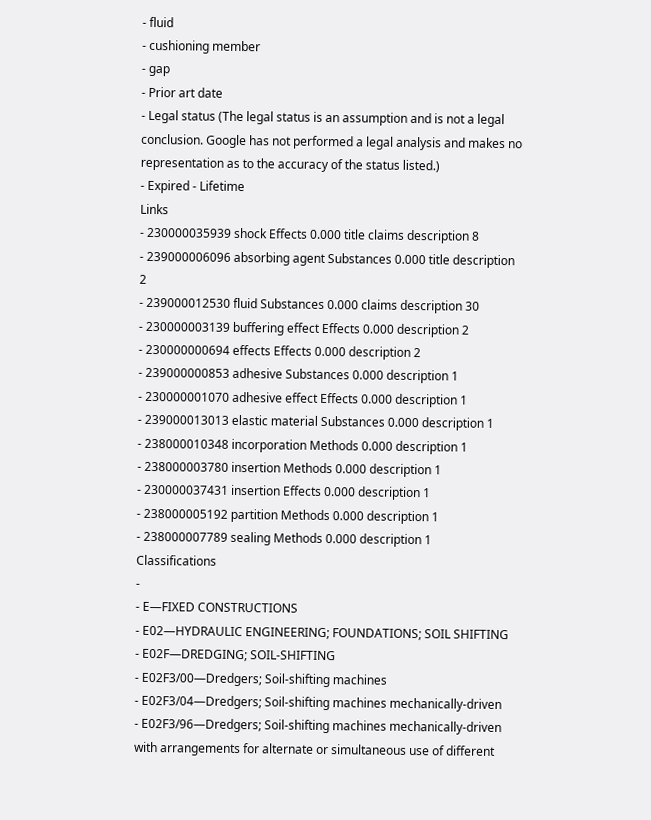- fluid
- cushioning member
- gap
- Prior art date
- Legal status (The legal status is an assumption and is not a legal conclusion. Google has not performed a legal analysis and makes no representation as to the accuracy of the status listed.)
- Expired - Lifetime
Links
- 230000035939 shock Effects 0.000 title claims description 8
- 239000006096 absorbing agent Substances 0.000 title description 2
- 239000012530 fluid Substances 0.000 claims description 30
- 230000003139 buffering effect Effects 0.000 description 2
- 230000000694 effects Effects 0.000 description 2
- 239000000853 adhesive Substances 0.000 description 1
- 230000001070 adhesive effect Effects 0.000 description 1
- 239000013013 elastic material Substances 0.000 description 1
- 238000010348 incorporation Methods 0.000 description 1
- 238000003780 insertion Methods 0.000 description 1
- 230000037431 insertion Effects 0.000 description 1
- 238000005192 partition Methods 0.000 description 1
- 238000007789 sealing Methods 0.000 description 1
Classifications
-
- E—FIXED CONSTRUCTIONS
- E02—HYDRAULIC ENGINEERING; FOUNDATIONS; SOIL SHIFTING
- E02F—DREDGING; SOIL-SHIFTING
- E02F3/00—Dredgers; Soil-shifting machines
- E02F3/04—Dredgers; Soil-shifting machines mechanically-driven
- E02F3/96—Dredgers; Soil-shifting machines mechanically-driven with arrangements for alternate or simultaneous use of different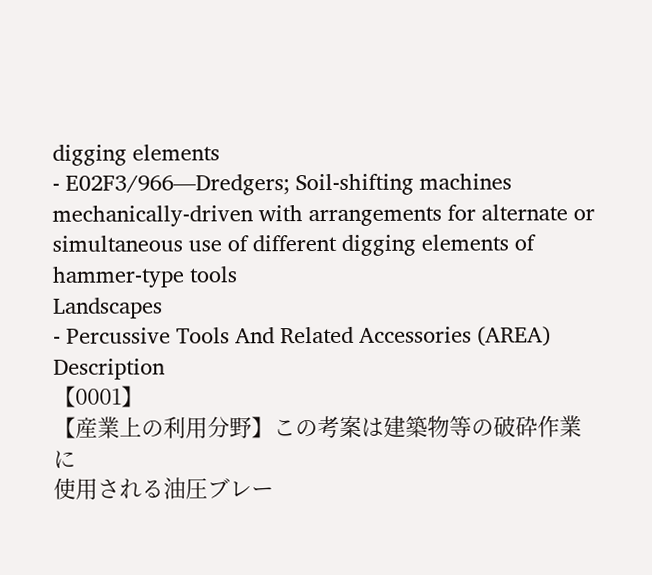digging elements
- E02F3/966—Dredgers; Soil-shifting machines mechanically-driven with arrangements for alternate or simultaneous use of different digging elements of hammer-type tools
Landscapes
- Percussive Tools And Related Accessories (AREA)
Description
【0001】
【産業上の利用分野】この考案は建築物等の破砕作業に
使用される油圧ブレー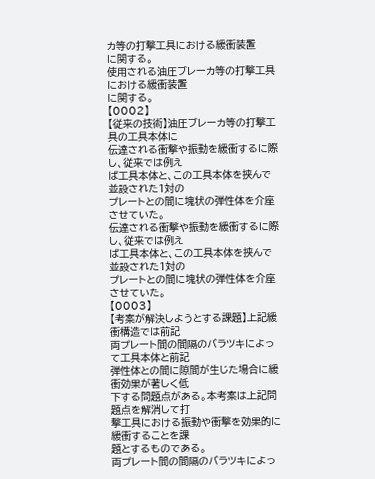カ等の打撃工具における緩衝装置
に関する。
使用される油圧ブレーカ等の打撃工具における緩衝装置
に関する。
【0002】
【従来の技術】油圧ブレーカ等の打撃工具の工具本体に
伝達される衝撃や振動を緩衝するに際し、従来では例え
ば工具本体と、この工具本体を挟んで並設された1対の
プレートとの間に塊状の弾性体を介座させていた。
伝達される衝撃や振動を緩衝するに際し、従来では例え
ば工具本体と、この工具本体を挟んで並設された1対の
プレートとの間に塊状の弾性体を介座させていた。
【0003】
【考案が解決しようとする課題】上記緩衝構造では前記
両プレート間の間隔のバラツキによって工具本体と前記
弾性体との間に隙間が生じた場合に緩衝効果が著しく低
下する問題点がある。本考案は上記問題点を解消して打
撃工具における振動や衝撃を効果的に緩衝することを課
題とするものである。
両プレート間の間隔のバラツキによっ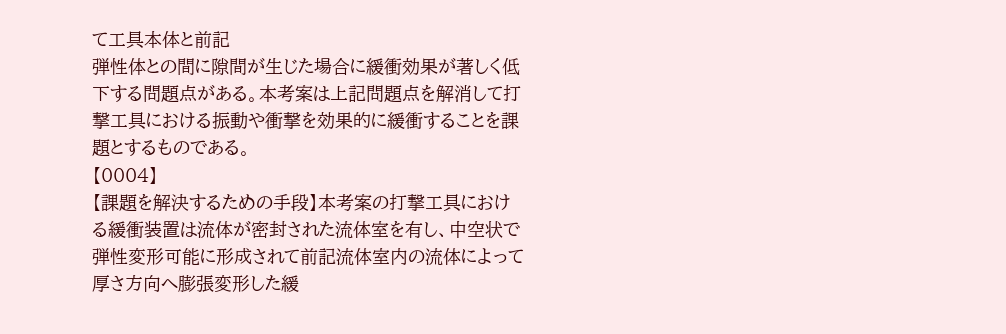て工具本体と前記
弾性体との間に隙間が生じた場合に緩衝効果が著しく低
下する問題点がある。本考案は上記問題点を解消して打
撃工具における振動や衝撃を効果的に緩衝することを課
題とするものである。
【0004】
【課題を解決するための手段】本考案の打撃工具におけ
る緩衝装置は流体が密封された流体室を有し、中空状で
弾性変形可能に形成されて前記流体室内の流体によって
厚さ方向へ膨張変形した緩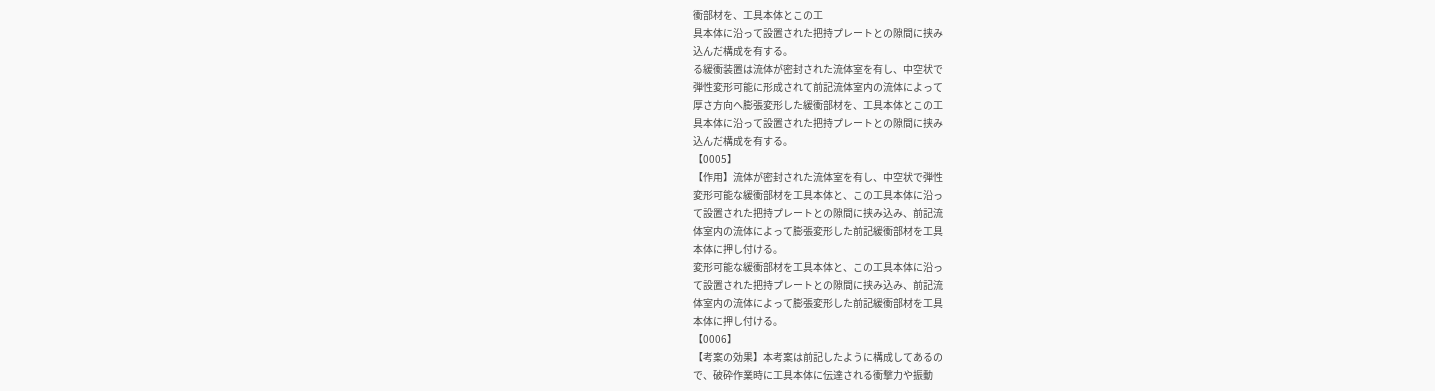衝部材を、工具本体とこの工
具本体に沿って設置された把持プレートとの隙間に挟み
込んだ構成を有する。
る緩衝装置は流体が密封された流体室を有し、中空状で
弾性変形可能に形成されて前記流体室内の流体によって
厚さ方向へ膨張変形した緩衝部材を、工具本体とこの工
具本体に沿って設置された把持プレートとの隙間に挟み
込んだ構成を有する。
【0005】
【作用】流体が密封された流体室を有し、中空状で弾性
変形可能な緩衝部材を工具本体と、この工具本体に沿っ
て設置された把持プレートとの隙間に挟み込み、前記流
体室内の流体によって膨張変形した前記緩衝部材を工具
本体に押し付ける。
変形可能な緩衝部材を工具本体と、この工具本体に沿っ
て設置された把持プレートとの隙間に挟み込み、前記流
体室内の流体によって膨張変形した前記緩衝部材を工具
本体に押し付ける。
【0006】
【考案の効果】本考案は前記したように構成してあるの
で、破砕作業時に工具本体に伝達される衝撃力や振動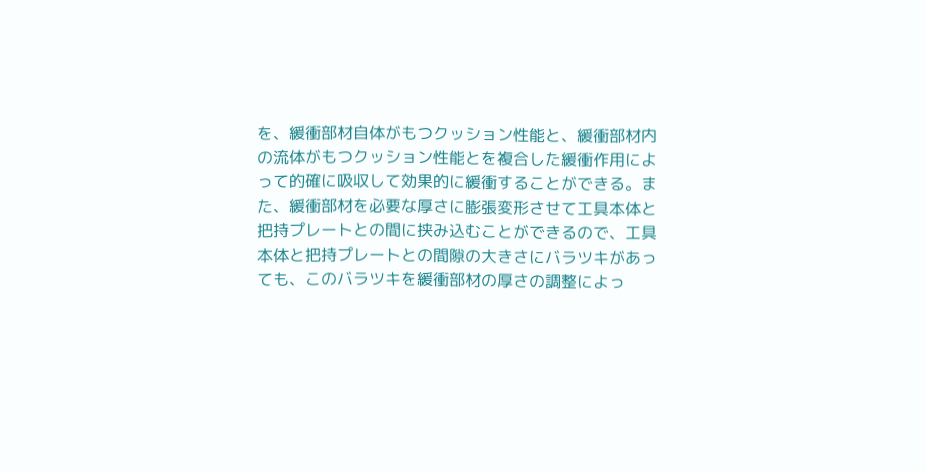を、緩衝部材自体がもつクッション性能と、緩衝部材内
の流体がもつクッション性能とを複合した緩衝作用によ
って的確に吸収して効果的に緩衝することができる。ま
た、緩衝部材を必要な厚さに膨張変形させて工具本体と
把持プレートとの間に挟み込むことができるので、工具
本体と把持プレートとの間隙の大きさにバラツキがあっ
ても、このバラツキを緩衝部材の厚さの調整によっ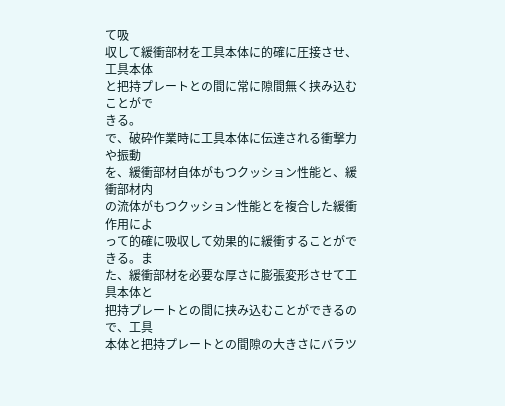て吸
収して緩衝部材を工具本体に的確に圧接させ、工具本体
と把持プレートとの間に常に隙間無く挟み込むことがで
きる。
で、破砕作業時に工具本体に伝達される衝撃力や振動
を、緩衝部材自体がもつクッション性能と、緩衝部材内
の流体がもつクッション性能とを複合した緩衝作用によ
って的確に吸収して効果的に緩衝することができる。ま
た、緩衝部材を必要な厚さに膨張変形させて工具本体と
把持プレートとの間に挟み込むことができるので、工具
本体と把持プレートとの間隙の大きさにバラツ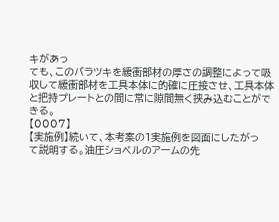キがあっ
ても、このバラツキを緩衝部材の厚さの調整によって吸
収して緩衝部材を工具本体に的確に圧接させ、工具本体
と把持プレートとの間に常に隙間無く挟み込むことがで
きる。
【0007】
【実施例】続いて、本考案の1実施例を図面にしたがっ
て説明する。油圧ショベルのアームの先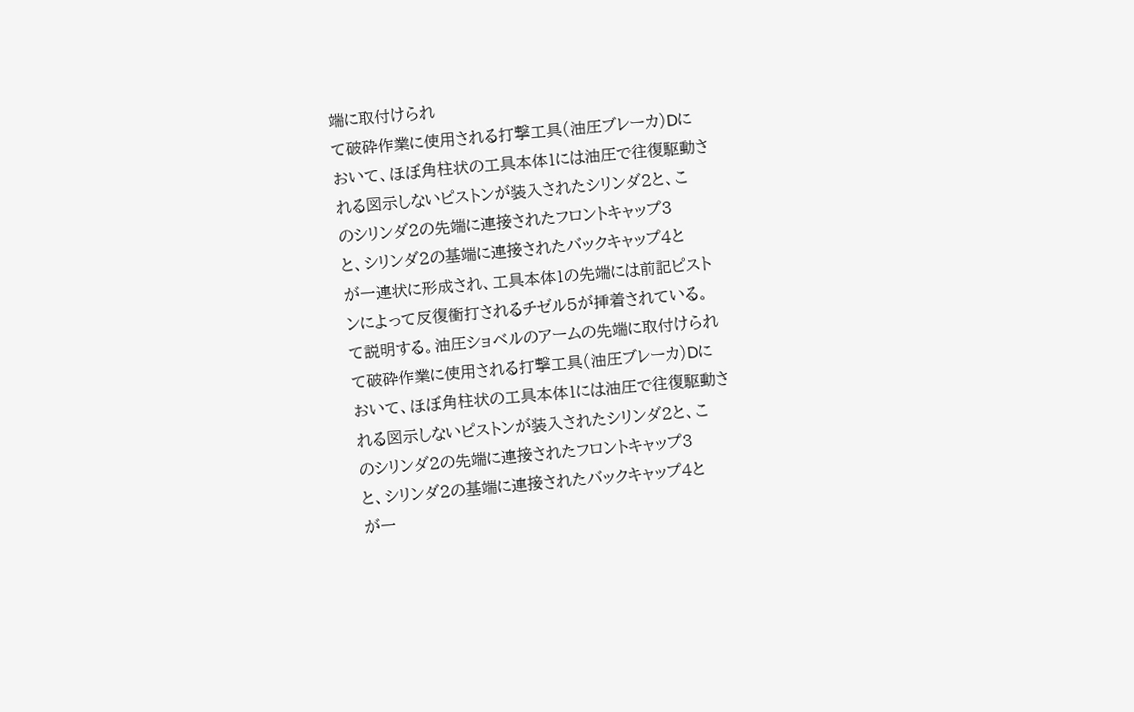端に取付けられ
て破砕作業に使用される打撃工具(油圧ブレーカ)Dに
おいて、ほぼ角柱状の工具本体1には油圧で往復駆動さ
れる図示しないピストンが装入されたシリンダ2と、こ
のシリンダ2の先端に連接されたフロントキャップ3
と、シリンダ2の基端に連接されたバックキャップ4と
が一連状に形成され、工具本体1の先端には前記ピスト
ンによって反復衝打されるチゼル5が挿着されている。
て説明する。油圧ショベルのアームの先端に取付けられ
て破砕作業に使用される打撃工具(油圧ブレーカ)Dに
おいて、ほぼ角柱状の工具本体1には油圧で往復駆動さ
れる図示しないピストンが装入されたシリンダ2と、こ
のシリンダ2の先端に連接されたフロントキャップ3
と、シリンダ2の基端に連接されたバックキャップ4と
が一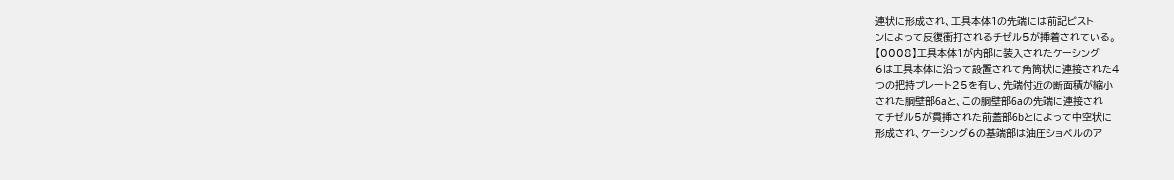連状に形成され、工具本体1の先端には前記ピスト
ンによって反復衝打されるチゼル5が挿着されている。
【0008】工具本体1が内部に装入されたケーシング
6は工具本体に沿って設置されて角筒状に連接された4
つの把持プレート25を有し、先端付近の断面積が縮小
された胴壁部6aと、この胴壁部6aの先端に連接され
てチゼル5が貫挿された前蓋部6bとによって中空状に
形成され、ケーシング6の基端部は油圧ショベルのア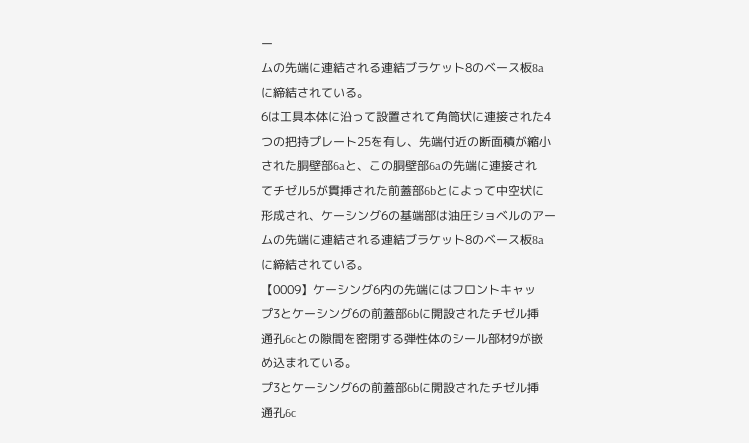ー
ムの先端に連結される連結ブラケット8のベース板8a
に締結されている。
6は工具本体に沿って設置されて角筒状に連接された4
つの把持プレート25を有し、先端付近の断面積が縮小
された胴壁部6aと、この胴壁部6aの先端に連接され
てチゼル5が貫挿された前蓋部6bとによって中空状に
形成され、ケーシング6の基端部は油圧ショベルのアー
ムの先端に連結される連結ブラケット8のベース板8a
に締結されている。
【0009】ケーシング6内の先端にはフロントキャッ
プ3とケーシング6の前蓋部6bに開設されたチゼル挿
通孔6cとの隙間を密閉する弾性体のシール部材9が嵌
め込まれている。
プ3とケーシング6の前蓋部6bに開設されたチゼル挿
通孔6c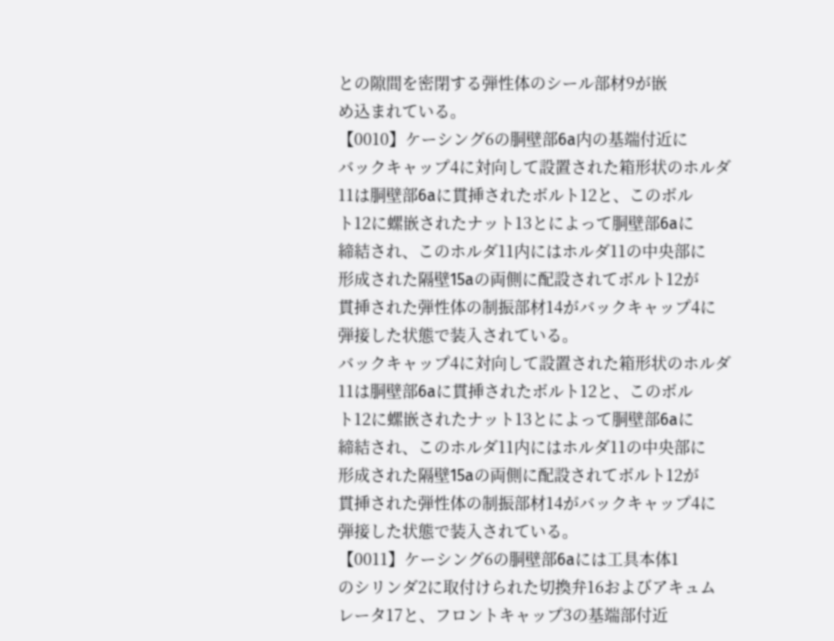との隙間を密閉する弾性体のシール部材9が嵌
め込まれている。
【0010】ケーシング6の胴壁部6a内の基端付近に
バックキャップ4に対向して設置された箱形状のホルダ
11は胴壁部6aに貫挿されたボルト12と、このボル
ト12に螺嵌されたナット13とによって胴壁部6aに
締結され、このホルダ11内にはホルダ11の中央部に
形成された隔壁15aの両側に配設されてボルト12が
貫挿された弾性体の制振部材14がバックキャップ4に
弾接した状態で装入されている。
バックキャップ4に対向して設置された箱形状のホルダ
11は胴壁部6aに貫挿されたボルト12と、このボル
ト12に螺嵌されたナット13とによって胴壁部6aに
締結され、このホルダ11内にはホルダ11の中央部に
形成された隔壁15aの両側に配設されてボルト12が
貫挿された弾性体の制振部材14がバックキャップ4に
弾接した状態で装入されている。
【0011】ケーシング6の胴壁部6aには工具本体1
のシリンダ2に取付けられた切換弁16およびアキュム
レータ17と、フロントキャップ3の基端部付近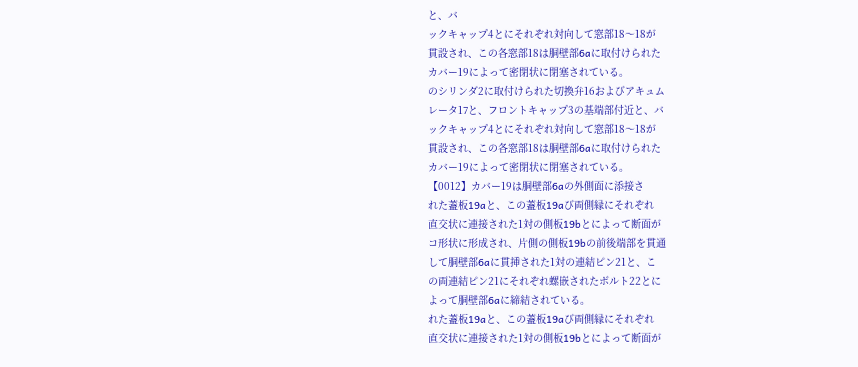と、バ
ックキャップ4とにそれぞれ対向して窓部18〜18が
貫設され、この各窓部18は胴壁部6aに取付けられた
カバー19によって密閉状に閉塞されている。
のシリンダ2に取付けられた切換弁16およびアキュム
レータ17と、フロントキャップ3の基端部付近と、バ
ックキャップ4とにそれぞれ対向して窓部18〜18が
貫設され、この各窓部18は胴壁部6aに取付けられた
カバー19によって密閉状に閉塞されている。
【0012】カバー19は胴壁部6aの外側面に添接さ
れた蓋板19aと、この蓋板19aび両側縁にそれぞれ
直交状に連接された1対の側板19bとによって断面が
コ形状に形成され、片側の側板19bの前後端部を貫通
して胴壁部6aに貫挿された1対の連結ピン21と、こ
の両連結ピン21にそれぞれ螺嵌されたボルト22とに
よって胴壁部6aに締結されている。
れた蓋板19aと、この蓋板19aび両側縁にそれぞれ
直交状に連接された1対の側板19bとによって断面が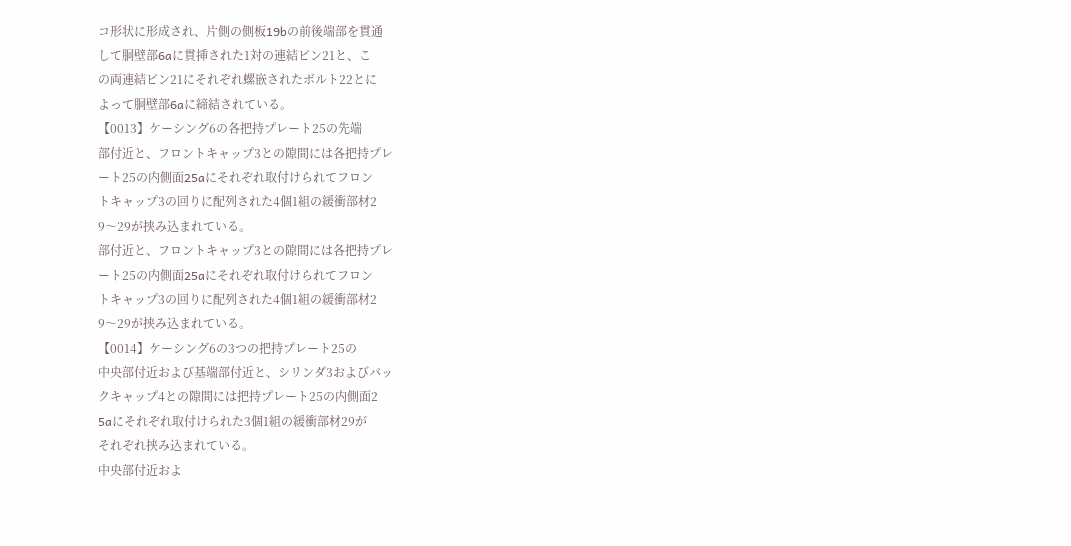コ形状に形成され、片側の側板19bの前後端部を貫通
して胴壁部6aに貫挿された1対の連結ピン21と、こ
の両連結ピン21にそれぞれ螺嵌されたボルト22とに
よって胴壁部6aに締結されている。
【0013】ケーシング6の各把持プレート25の先端
部付近と、フロントキャップ3との隙間には各把持プレ
ート25の内側面25aにそれぞれ取付けられてフロン
トキャップ3の回りに配列された4個1組の緩衝部材2
9〜29が挟み込まれている。
部付近と、フロントキャップ3との隙間には各把持プレ
ート25の内側面25aにそれぞれ取付けられてフロン
トキャップ3の回りに配列された4個1組の緩衝部材2
9〜29が挟み込まれている。
【0014】ケーシング6の3つの把持プレート25の
中央部付近および基端部付近と、シリンダ3およびバッ
クキャップ4との隙間には把持プレート25の内側面2
5aにそれぞれ取付けられた3個1組の緩衝部材29が
それぞれ挟み込まれている。
中央部付近およ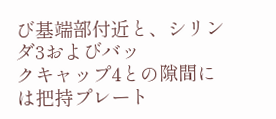び基端部付近と、シリンダ3およびバッ
クキャップ4との隙間には把持プレート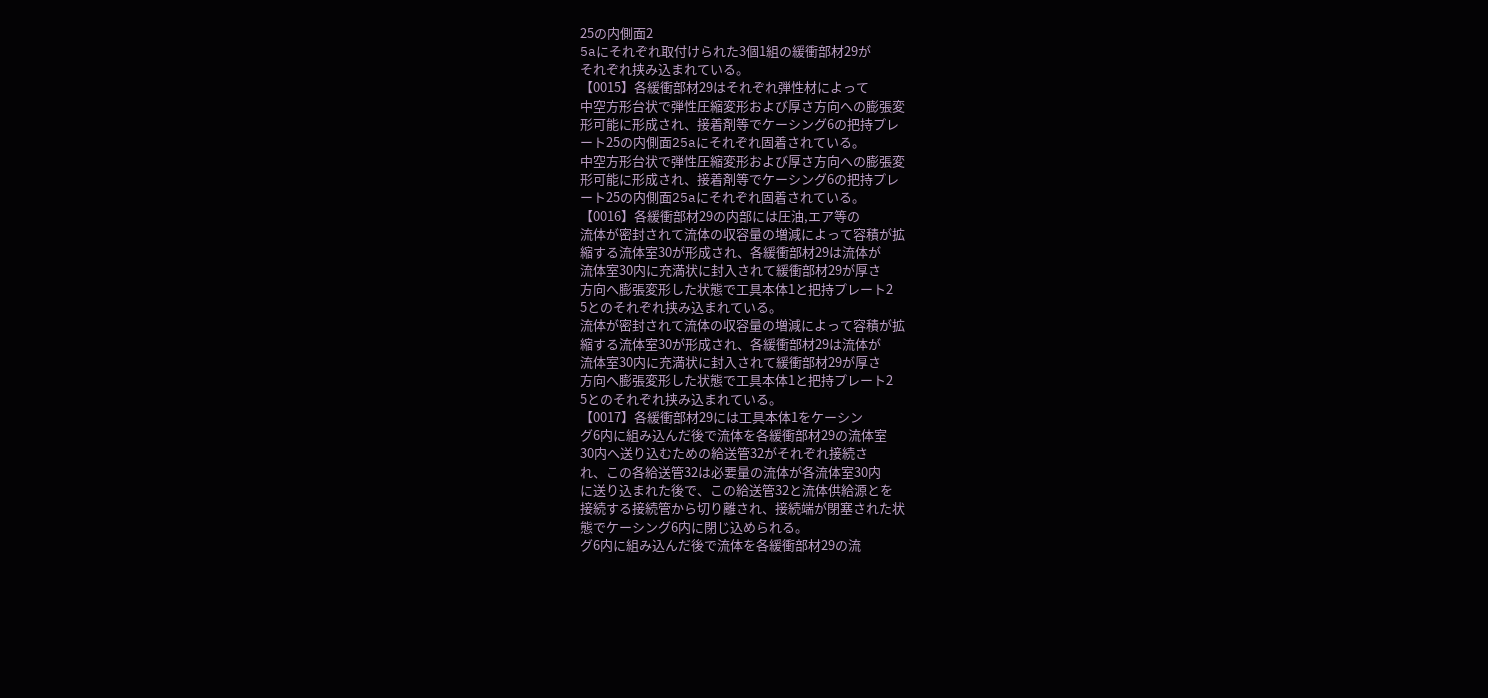25の内側面2
5aにそれぞれ取付けられた3個1組の緩衝部材29が
それぞれ挟み込まれている。
【0015】各緩衝部材29はそれぞれ弾性材によって
中空方形台状で弾性圧縮変形および厚さ方向への膨張変
形可能に形成され、接着剤等でケーシング6の把持プレ
ート25の内側面25aにそれぞれ固着されている。
中空方形台状で弾性圧縮変形および厚さ方向への膨張変
形可能に形成され、接着剤等でケーシング6の把持プレ
ート25の内側面25aにそれぞれ固着されている。
【0016】各緩衝部材29の内部には圧油,エア等の
流体が密封されて流体の収容量の増減によって容積が拡
縮する流体室30が形成され、各緩衝部材29は流体が
流体室30内に充満状に封入されて緩衝部材29が厚さ
方向へ膨張変形した状態で工具本体1と把持プレート2
5とのそれぞれ挟み込まれている。
流体が密封されて流体の収容量の増減によって容積が拡
縮する流体室30が形成され、各緩衝部材29は流体が
流体室30内に充満状に封入されて緩衝部材29が厚さ
方向へ膨張変形した状態で工具本体1と把持プレート2
5とのそれぞれ挟み込まれている。
【0017】各緩衝部材29には工具本体1をケーシン
グ6内に組み込んだ後で流体を各緩衝部材29の流体室
30内へ送り込むための給送管32がそれぞれ接続さ
れ、この各給送管32は必要量の流体が各流体室30内
に送り込まれた後で、この給送管32と流体供給源とを
接続する接続管から切り離され、接続端が閉塞された状
態でケーシング6内に閉じ込められる。
グ6内に組み込んだ後で流体を各緩衝部材29の流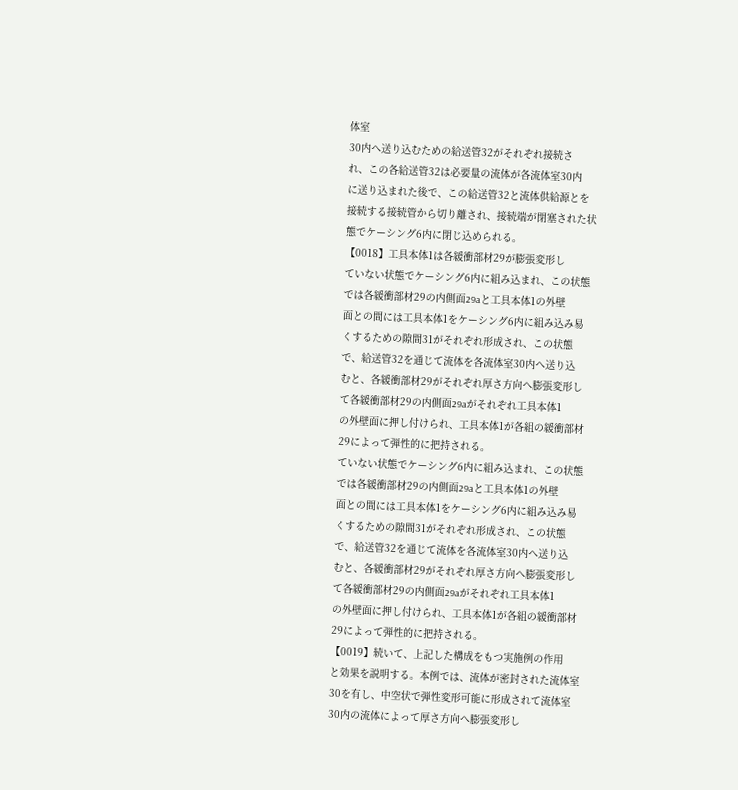体室
30内へ送り込むための給送管32がそれぞれ接続さ
れ、この各給送管32は必要量の流体が各流体室30内
に送り込まれた後で、この給送管32と流体供給源とを
接続する接続管から切り離され、接続端が閉塞された状
態でケーシング6内に閉じ込められる。
【0018】工具本体1は各緩衝部材29が膨張変形し
ていない状態でケーシング6内に組み込まれ、この状態
では各緩衝部材29の内側面29aと工具本体1の外壁
面との間には工具本体1をケーシング6内に組み込み易
くするための隙間31がそれぞれ形成され、この状態
で、給送管32を通じて流体を各流体室30内へ送り込
むと、各緩衝部材29がそれぞれ厚さ方向へ膨張変形し
て各緩衝部材29の内側面29aがそれぞれ工具本体1
の外壁面に押し付けられ、工具本体1が各組の緩衝部材
29によって弾性的に把持される。
ていない状態でケーシング6内に組み込まれ、この状態
では各緩衝部材29の内側面29aと工具本体1の外壁
面との間には工具本体1をケーシング6内に組み込み易
くするための隙間31がそれぞれ形成され、この状態
で、給送管32を通じて流体を各流体室30内へ送り込
むと、各緩衝部材29がそれぞれ厚さ方向へ膨張変形し
て各緩衝部材29の内側面29aがそれぞれ工具本体1
の外壁面に押し付けられ、工具本体1が各組の緩衝部材
29によって弾性的に把持される。
【0019】続いて、上記した構成をもつ実施例の作用
と効果を説明する。本例では、流体が密封された流体室
30を有し、中空状で弾性変形可能に形成されて流体室
30内の流体によって厚さ方向へ膨張変形し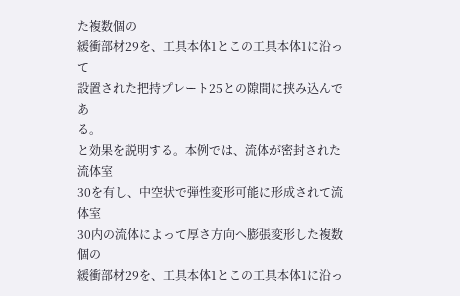た複数個の
緩衝部材29を、工具本体1とこの工具本体1に沿って
設置された把持プレート25との隙間に挟み込んであ
る。
と効果を説明する。本例では、流体が密封された流体室
30を有し、中空状で弾性変形可能に形成されて流体室
30内の流体によって厚さ方向へ膨張変形した複数個の
緩衝部材29を、工具本体1とこの工具本体1に沿っ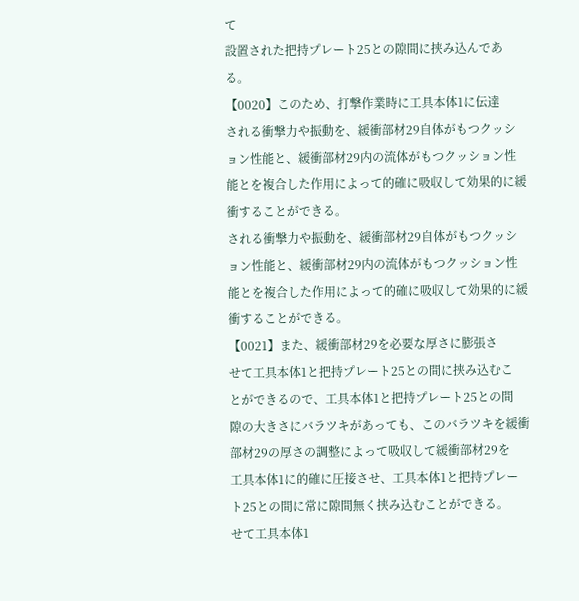て
設置された把持プレート25との隙間に挟み込んであ
る。
【0020】このため、打撃作業時に工具本体1に伝達
される衝撃力や振動を、緩衝部材29自体がもつクッシ
ョン性能と、緩衝部材29内の流体がもつクッション性
能とを複合した作用によって的確に吸収して効果的に緩
衝することができる。
される衝撃力や振動を、緩衝部材29自体がもつクッシ
ョン性能と、緩衝部材29内の流体がもつクッション性
能とを複合した作用によって的確に吸収して効果的に緩
衝することができる。
【0021】また、緩衝部材29を必要な厚さに膨張さ
せて工具本体1と把持プレート25との間に挟み込むこ
とができるので、工具本体1と把持プレート25との間
隙の大きさにバラツキがあっても、このバラツキを緩衝
部材29の厚さの調整によって吸収して緩衝部材29を
工具本体1に的確に圧接させ、工具本体1と把持プレー
ト25との間に常に隙間無く挟み込むことができる。
せて工具本体1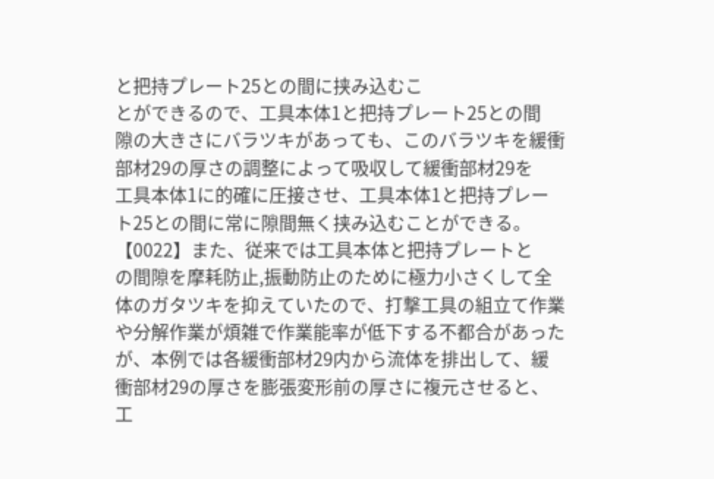と把持プレート25との間に挟み込むこ
とができるので、工具本体1と把持プレート25との間
隙の大きさにバラツキがあっても、このバラツキを緩衝
部材29の厚さの調整によって吸収して緩衝部材29を
工具本体1に的確に圧接させ、工具本体1と把持プレー
ト25との間に常に隙間無く挟み込むことができる。
【0022】また、従来では工具本体と把持プレートと
の間隙を摩耗防止,振動防止のために極力小さくして全
体のガタツキを抑えていたので、打撃工具の組立て作業
や分解作業が煩雑で作業能率が低下する不都合があった
が、本例では各緩衝部材29内から流体を排出して、緩
衝部材29の厚さを膨張変形前の厚さに複元させると、
工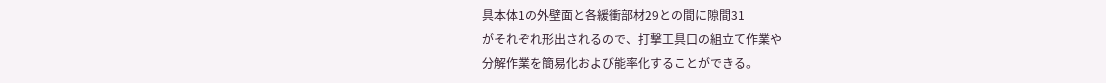具本体1の外壁面と各緩衝部材29との間に隙間31
がそれぞれ形出されるので、打撃工具口の組立て作業や
分解作業を簡易化および能率化することができる。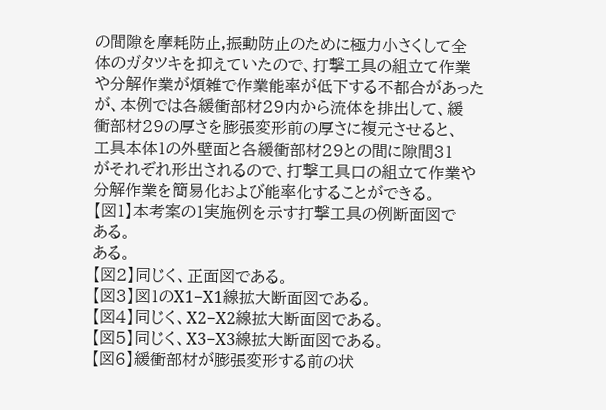の間隙を摩耗防止,振動防止のために極力小さくして全
体のガタツキを抑えていたので、打撃工具の組立て作業
や分解作業が煩雑で作業能率が低下する不都合があった
が、本例では各緩衝部材29内から流体を排出して、緩
衝部材29の厚さを膨張変形前の厚さに複元させると、
工具本体1の外壁面と各緩衝部材29との間に隙間31
がそれぞれ形出されるので、打撃工具口の組立て作業や
分解作業を簡易化および能率化することができる。
【図1】本考案の1実施例を示す打撃工具の例断面図で
ある。
ある。
【図2】同じく、正面図である。
【図3】図1のX1−X1線拡大断面図である。
【図4】同じく、X2−X2線拡大断面図である。
【図5】同じく、X3−X3線拡大断面図である。
【図6】緩衝部材が膨張変形する前の状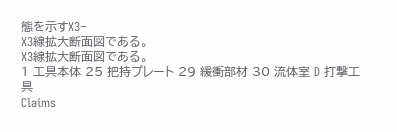態を示すX3−
X3線拡大断面図である。
X3線拡大断面図である。
1 工具本体 25 把持プレート 29 緩衝部材 30 流体室 D 打撃工具
Claims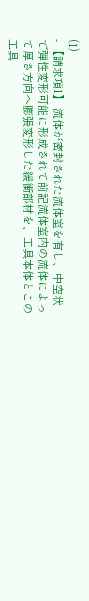(1)
- 【請求項1】 流体が密封された流体室を有し、中空状
で弾性変形可能に形成されて前記流体室内の流体によっ
て厚さ方向へ膨張変形した緩衝部材を、工具本体とこの
工具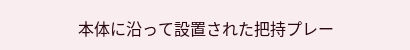本体に沿って設置された把持プレー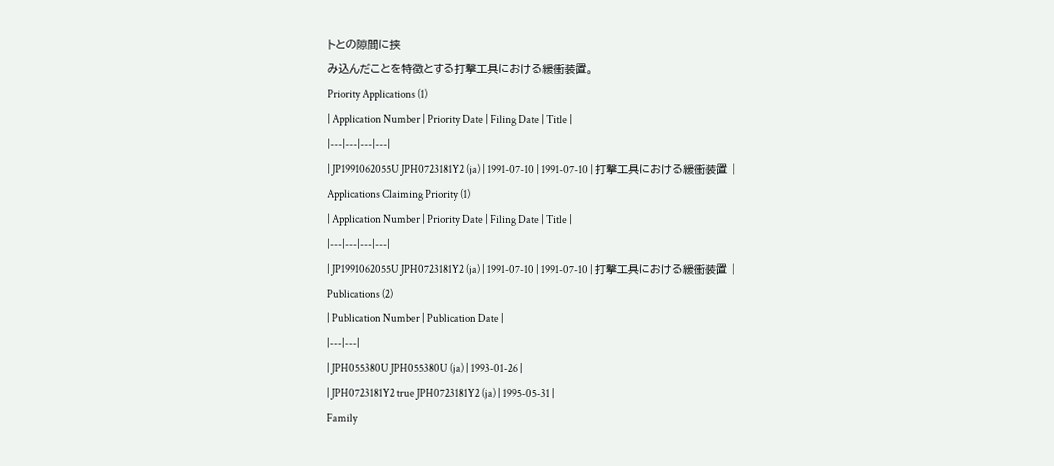トとの隙間に挟
み込んだことを特徴とする打撃工具における緩衝装置。
Priority Applications (1)
| Application Number | Priority Date | Filing Date | Title |
|---|---|---|---|
| JP1991062055U JPH0723181Y2 (ja) | 1991-07-10 | 1991-07-10 | 打撃工具における緩衝装置 |
Applications Claiming Priority (1)
| Application Number | Priority Date | Filing Date | Title |
|---|---|---|---|
| JP1991062055U JPH0723181Y2 (ja) | 1991-07-10 | 1991-07-10 | 打撃工具における緩衝装置 |
Publications (2)
| Publication Number | Publication Date |
|---|---|
| JPH055380U JPH055380U (ja) | 1993-01-26 |
| JPH0723181Y2 true JPH0723181Y2 (ja) | 1995-05-31 |
Family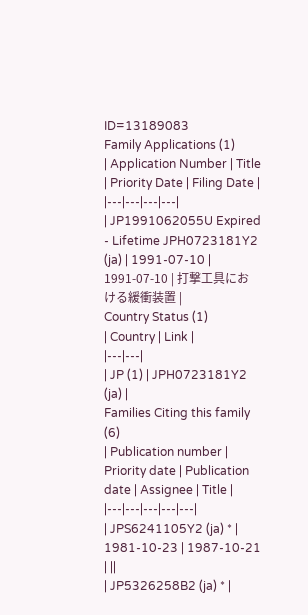ID=13189083
Family Applications (1)
| Application Number | Title | Priority Date | Filing Date |
|---|---|---|---|
| JP1991062055U Expired - Lifetime JPH0723181Y2 (ja) | 1991-07-10 | 1991-07-10 | 打撃工具における緩衝装置 |
Country Status (1)
| Country | Link |
|---|---|
| JP (1) | JPH0723181Y2 (ja) |
Families Citing this family (6)
| Publication number | Priority date | Publication date | Assignee | Title |
|---|---|---|---|---|
| JPS6241105Y2 (ja) * | 1981-10-23 | 1987-10-21 | ||
| JP5326258B2 (ja) * |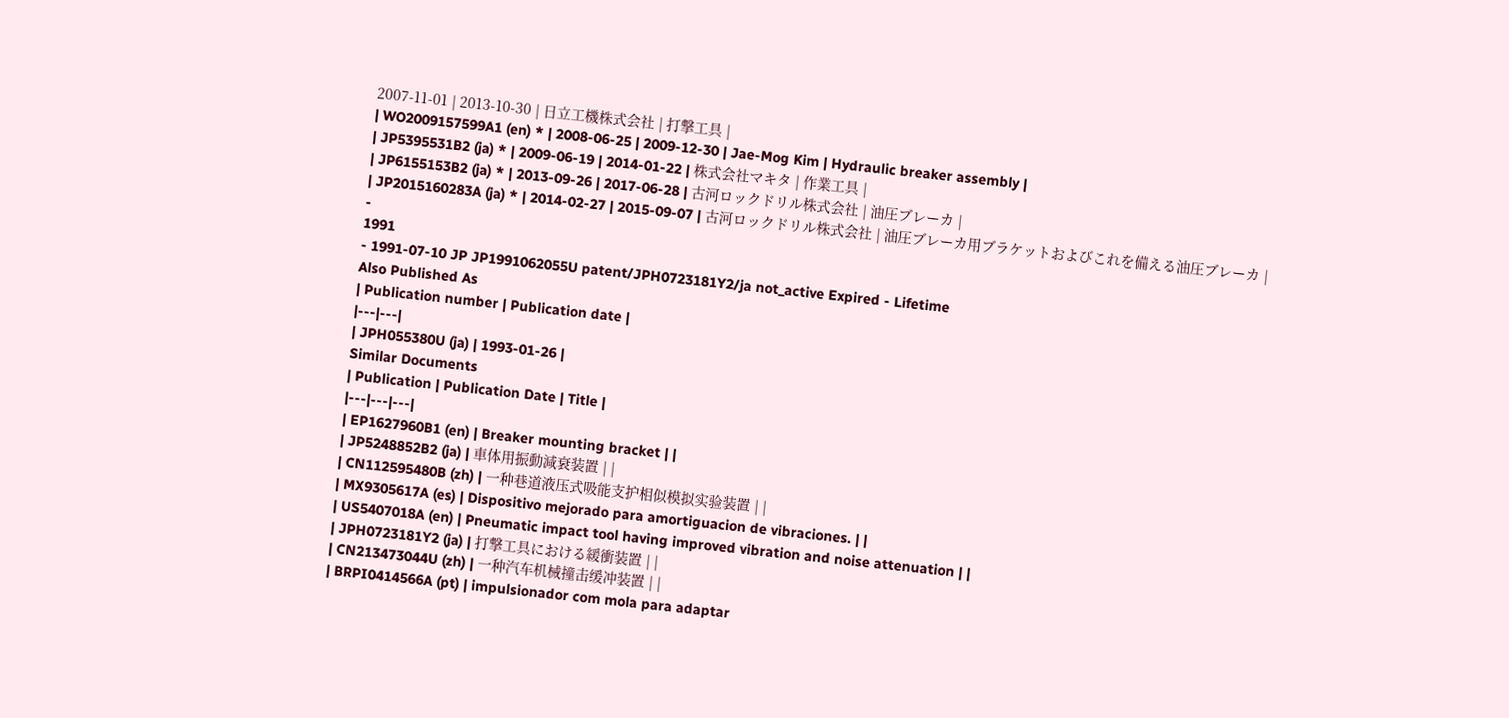2007-11-01 | 2013-10-30 | 日立工機株式会社 | 打撃工具 |
| WO2009157599A1 (en) * | 2008-06-25 | 2009-12-30 | Jae-Mog Kim | Hydraulic breaker assembly |
| JP5395531B2 (ja) * | 2009-06-19 | 2014-01-22 | 株式会社マキタ | 作業工具 |
| JP6155153B2 (ja) * | 2013-09-26 | 2017-06-28 | 古河ロックドリル株式会社 | 油圧ブレーカ |
| JP2015160283A (ja) * | 2014-02-27 | 2015-09-07 | 古河ロックドリル株式会社 | 油圧ブレーカ用ブラケットおよびこれを備える油圧ブレーカ |
-
1991
- 1991-07-10 JP JP1991062055U patent/JPH0723181Y2/ja not_active Expired - Lifetime
Also Published As
| Publication number | Publication date |
|---|---|
| JPH055380U (ja) | 1993-01-26 |
Similar Documents
| Publication | Publication Date | Title |
|---|---|---|
| EP1627960B1 (en) | Breaker mounting bracket | |
| JP5248852B2 (ja) | 車体用振動減衰装置 | |
| CN112595480B (zh) | 一种巷道液压式吸能支护相似模拟实验装置 | |
| MX9305617A (es) | Dispositivo mejorado para amortiguacion de vibraciones. | |
| US5407018A (en) | Pneumatic impact tool having improved vibration and noise attenuation | |
| JPH0723181Y2 (ja) | 打撃工具における緩衝装置 | |
| CN213473044U (zh) | 一种汽车机械撞击缓冲装置 | |
| BRPI0414566A (pt) | impulsionador com mola para adaptar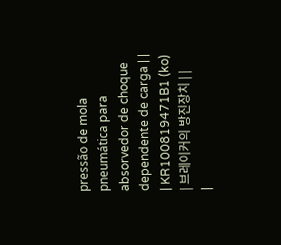pressão de mola pneumática para absorvedor de choque dependente de carga | |
| KR100819471B1 (ko) | 브레이커의 방진장치 | |
|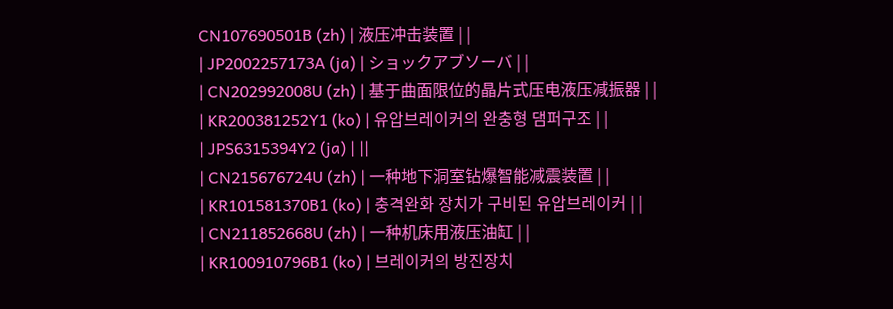CN107690501B (zh) | 液压冲击装置 | |
| JP2002257173A (ja) | ショックアブソーバ | |
| CN202992008U (zh) | 基于曲面限位的晶片式压电液压减振器 | |
| KR200381252Y1 (ko) | 유압브레이커의 완충형 댐퍼구조 | |
| JPS6315394Y2 (ja) | ||
| CN215676724U (zh) | 一种地下洞室钻爆智能减震装置 | |
| KR101581370B1 (ko) | 충격완화 장치가 구비된 유압브레이커 | |
| CN211852668U (zh) | 一种机床用液压油缸 | |
| KR100910796B1 (ko) | 브레이커의 방진장치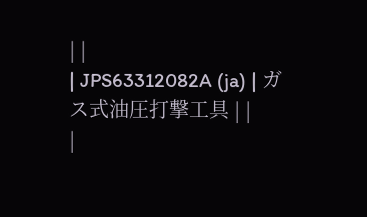| |
| JPS63312082A (ja) | ガス式油圧打撃工具 | |
|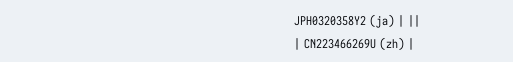JPH0320358Y2 (ja) | ||
| CN223466269U (zh) |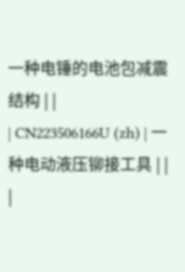一种电锤的电池包减震结构 | |
| CN223506166U (zh) | 一种电动液压铆接工具 | |
|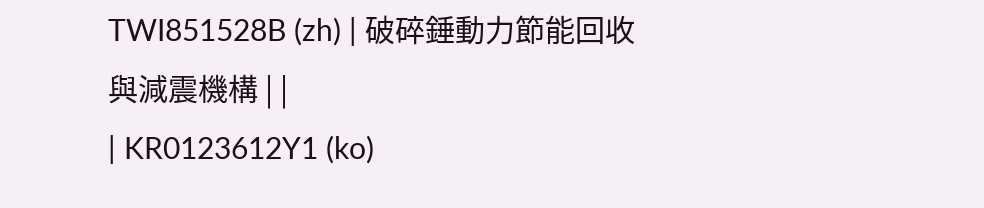TWI851528B (zh) | 破碎錘動力節能回收與減震機構 | |
| KR0123612Y1 (ko)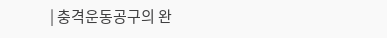| 충격운동공구의 완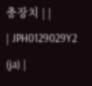충장치 | |
| JPH0129029Y2 (ja) |